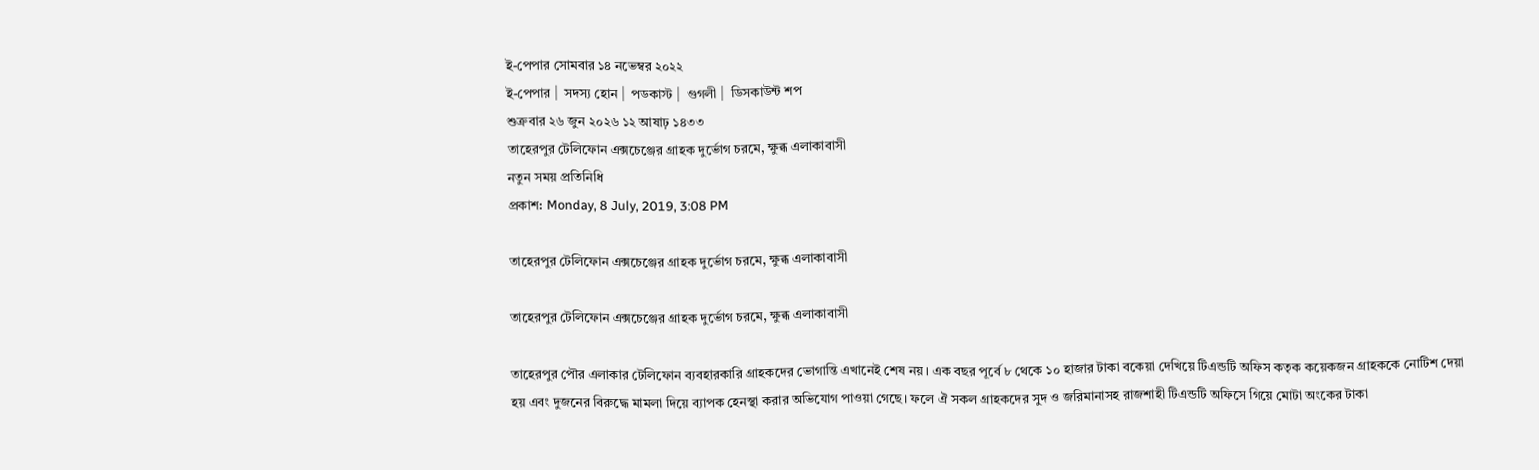ই-পেপার সোমবার ১৪ নভেম্বর ২০২২
ই-পেপার |  সদস্য হোন |  পডকাস্ট |  গুগলী |  ডিসকাউন্ট শপ
শুক্রবার ২৬ জুন ২০২৬ ১২ আষাঢ় ১৪৩৩
তাহেরপুর টেলিফোন এক্সচেঞ্জের গ্রাহক দুর্ভোগ চরমে, ক্ষুব্ধ এলাকাবাসী
নতুন সময় প্রতিনিধি
প্রকাশ: Monday, 8 July, 2019, 3:08 PM

তাহেরপুর টেলিফোন এক্সচেঞ্জের গ্রাহক দুর্ভোগ চরমে, ক্ষুব্ধ এলাকাবাসী

তাহেরপুর টেলিফোন এক্সচেঞ্জের গ্রাহক দুর্ভোগ চরমে, ক্ষুব্ধ এলাকাবাসী

তাহেরপুর পৌর এলাকার টেলিফোন ব্যবহারকারি গ্রাহকদের ভোগান্তি এখানেই শেষ নয়। এক বছর পূর্বে ৮ থেকে ১০ হাজার টাকা বকেয়া দেখিয়ে টিএন্ডটি অফিস কতৃক কয়েকজন গ্রাহককে নোটিশ দেয়া হয় এবং দুজনের বিরুদ্ধে মামলা দিয়ে ব্যাপক হেনস্থা করার অভিযোগ পাওয়া গেছে। ফলে ঐ সকল গ্রাহকদের সুদ ও জরিমানাসহ রাজশাহী টিএন্ডটি অফিসে গিয়ে মোটা অংকের টাকা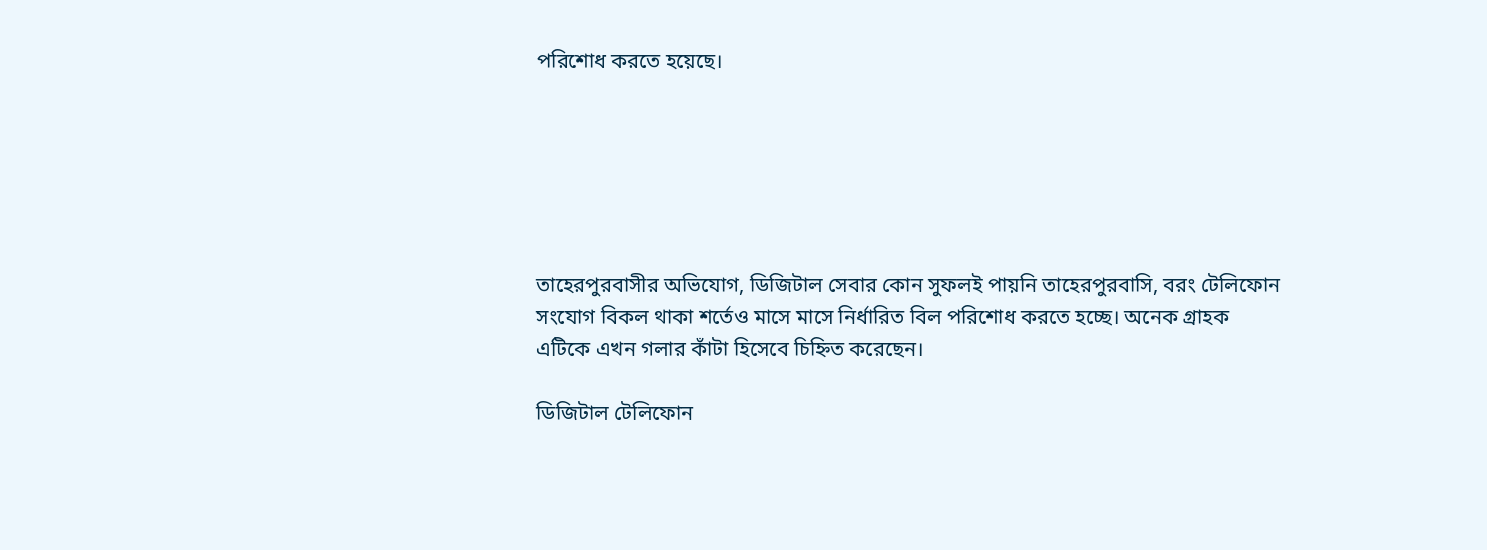পরিশোধ করতে হয়েছে।






তাহেরপুরবাসীর অভিযোগ, ডিজিটাল সেবার কোন সুফলই পায়নি তাহেরপুরবাসি, বরং টেলিফোন সংযোগ বিকল থাকা শর্তেও মাসে মাসে নির্ধারিত বিল পরিশোধ করতে হচ্ছে। অনেক গ্রাহক এটিকে এখন গলার কাঁটা হিসেবে চিহ্নিত করেছেন।

ডিজিটাল টেলিফোন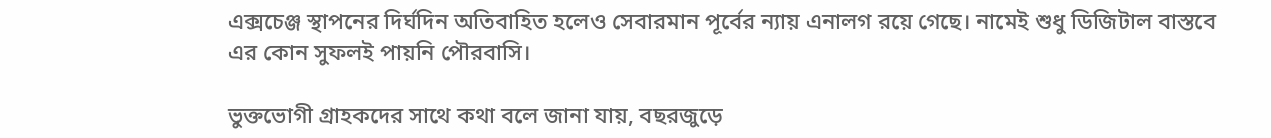এক্সচেঞ্জ স্থাপনের দির্ঘদিন অতিবাহিত হলেও সেবারমান পূর্বের ন্যায় এনালগ রয়ে গেছে। নামেই শুধু ডিজিটাল বাস্তবে এর কোন সুফলই পায়নি পৌরবাসি।

ভুক্তভোগী গ্রাহকদের সাথে কথা বলে জানা যায়, বছরজুড়ে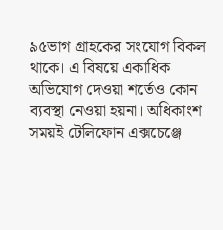৯৫ভাগ গ্রাহকের সংযোগ বিকল থাকে। এ বিষয়ে একাধিক অভিযোগ দেওয়া শর্তেও কোন ব্যবস্থা নেওয়া হয়না। অধিকাংশ সময়ই টেলিফোন এক্সচেঞ্জে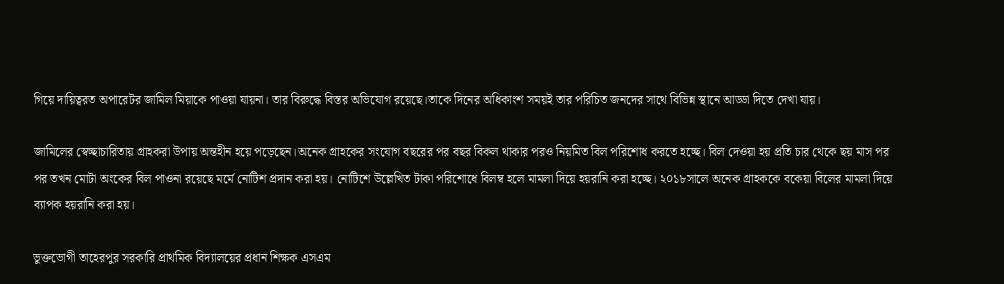গিয়ে দায়িত্বরত অপারেটর জামিল মিয়াকে পাওয়া যায়না। তার বিরুদ্ধে বিস্তর অভিযোগ রয়েছে।তাকে দিনের অধিকাংশ সময়ই তার পরিচিত জনদের সাথে বিভিন্ন স্থানে আড্ডা দিতে দেখা যায়।

জামিলের স্বেচ্ছাচারিতায় গ্রাহকরা উপায় অন্তহীন হয়ে পড়েছেন।অনেক গ্রাহকের সংযোগ বছরের পর বছর বিকল থাকার পরও নিয়মিত বিল পরিশোধ করতে হচ্ছে। বিল দেওয়া হয় প্রতি চার থেকে ছয় মাস পর পর তখন মোটা অংকের বিল পাওনা রয়েছে মর্মে নোটিশ প্রদান করা হয়। নোটিশে উল্লেখিত টাকা পরিশোধে বিলম্ব হলে মামলা দিয়ে হয়রানি করা হচ্ছে। ২০১৮সালে অনেক গ্রাহককে বকেয়া বিলের মামলা দিয়ে ব্যাপক হয়রানি করা হয়।

ভুক্তভোগী তাহেরপুর সরকারি প্রাথমিক বিদ্যালয়ের প্রধান শিক্ষক এসএম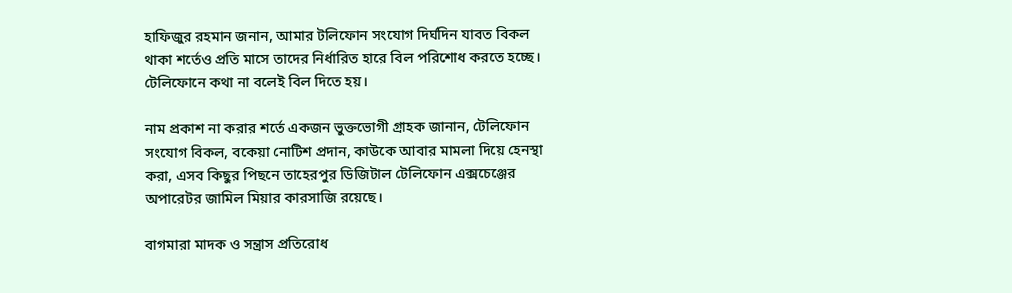হাফিজুর রহমান জনান, আমার টলিফোন সংযোগ দির্ঘদিন যাবত বিকল থাকা শর্তেও প্রতি মাসে তাদের নির্ধারিত হারে বিল পরিশোধ করতে হচ্ছে। টেলিফোনে কথা না বলেই বিল দিতে হয়।

নাম প্রকাশ না করার শর্তে একজন ভুক্তভোগী গ্রাহক জানান, টেলিফোন সংযোগ বিকল, বকেয়া নোটিশ প্রদান, কাউকে আবার মামলা দিয়ে হেনস্থা করা, এসব কিছুর পিছনে তাহেরপুর ডিজিটাল টেলিফোন এক্সচেঞ্জের অপারেটর জামিল মিয়ার কারসাজি রয়েছে।

বাগমারা মাদক ও সন্ত্রাস প্রতিরোধ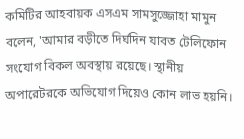কমিটির আহবায়ক এসএম সামসুজ্জোহা মামুন বলেন, 'আমার বড়ীতে দির্ঘদিন যাবত টেলিফোন সংযোগ বিকল অবস্থায় রয়েছে। স্থানীয় অপারেটরকে অভিযোগ দিয়েও কোন লাভ হয়নি।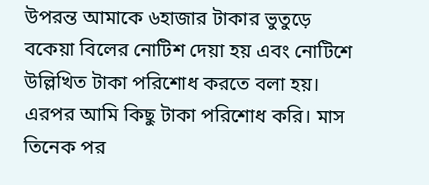উপরন্ত আমাকে ৬হাজার টাকার ভুতুড়ে বকেয়া বিলের নোটিশ দেয়া হয় এবং নোটিশে উল্লিখিত টাকা পরিশোধ করতে বলা হয়। এরপর আমি কিছু টাকা পরিশোধ করি। মাস তিনেক পর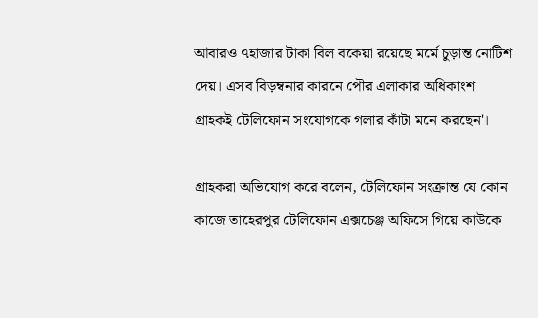আবারও ৭হাজার টাকা বিল বকেয়া রয়েছে মর্মে চুড়ান্ত নোটিশ দেয়। এসব বিড়ম্বনার কারনে পৌর এলাকার অধিকাংশ গ্রাহকই টেলিফোন সংযোগকে গলার কাঁটা মনে করছেন'।

গ্রাহকরা অভিযোগ করে বলেন, টেলিফোন সংক্রান্ত যে কোন কাজে তাহেরপুর টেলিফোন এক্সচেঞ্জ অফিসে গিয়ে কাউকে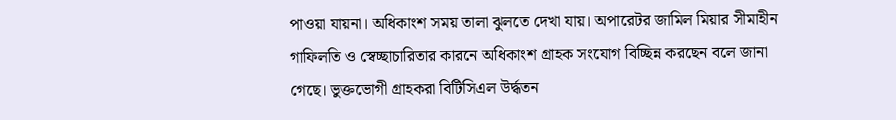পাওয়া যায়না। অধিকাংশ সময় তালা ঝুলতে দেখা যায়। অপারেটর জামিল মিয়ার সীমাহীন গাফিলতি ও স্বেচ্ছাচারিতার কারনে অধিকাংশ গ্রাহক সংযোগ বিচ্ছিন্ন করছেন বলে জানা গেছে। ভুক্তভোগী গ্রাহকরা বিটিসিএল উর্দ্ধতন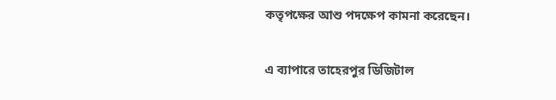কতৃপক্ষের আশু পদক্ষেপ কামনা করেছেন।

এ ব্যাপারে তাহেরপুর ডিজিটাল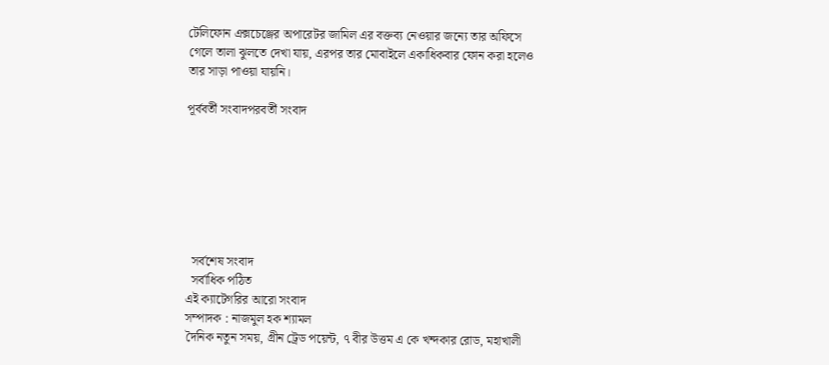টেলিফোন এক্সচেঞ্জের অপারেটর জামিল এর বক্তব্য নেওয়ার জন্যে তার অফিসে গেলে তালা ঝুলতে দেখা যায়, এরপর তার মোবাইলে একাধিকবার ফোন করা হলেও তার সাড়া পাওয়া যায়নি।

পূর্ববর্তী সংবাদপরবর্তী সংবাদ







  সর্বশেষ সংবাদ
  সর্বাধিক পঠিত
এই ক্যাটেগরির আরো সংবাদ
সম্পাদক : নাজমুল হক শ্যামল
দৈনিক নতুন সময়, গ্রীন ট্রেড পয়েন্ট, ৭ বীর উত্তম এ কে খন্দকার রোড, মহাখালী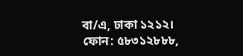বা/এ, ঢাকা ১২১২।
ফোন: ৫৮৩১২৮৮৮,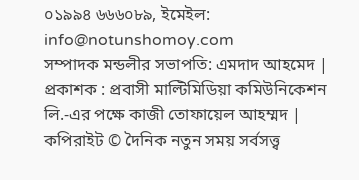০১৯৯৪ ৬৬৬০৮৯, ইমেইল: info@notunshomoy.com
সম্পাদক মন্ডলীর সভাপতি: এমদাদ আহমেদ | প্রকাশক : প্রবাসী মাল্টিমিডিয়া কমিউনিকেশন লি.-এর পক্ষে কাজী তোফায়েল আহম্মদ | কপিরাইট © দৈনিক নতুন সময় সর্বসত্ত্ব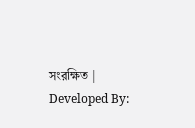সংরক্ষিত | Developed By: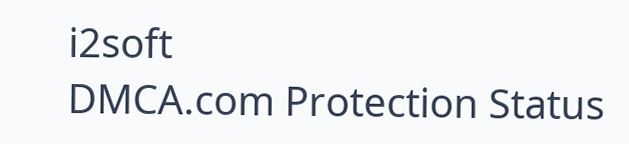i2soft
DMCA.com Protection Status